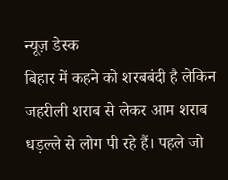न्यूज़ डेस्क
बिहार में कहने को शरबबंदी है लेकिन जहरीली शराब से लेकर आम शराब धड़ल्ले से लोग पी रहे हैं। पहले जो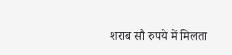शराब सौ रुपये में मिलता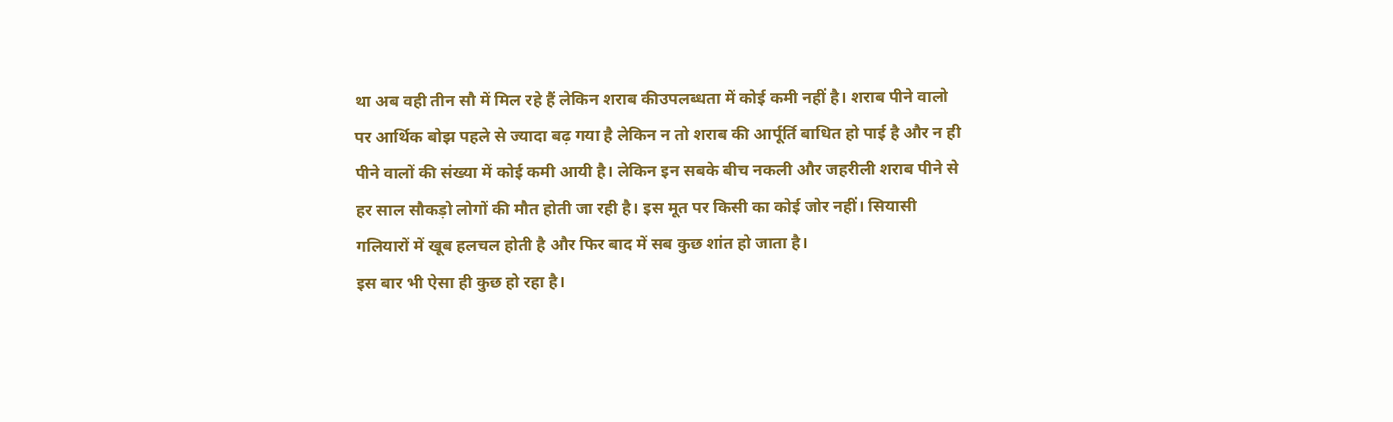था अब वही तीन सौ में मिल रहे हैं लेकिन शराब कीउपलब्धता में कोई कमी नहीं है। शराब पीने वालो पर आर्थिक बोझ पहले से ज्यादा बढ़ गया है लेकिन न तो शराब की आर्पूर्ति बाधित हो पाई है और न ही पीने वालों की संख्या में कोई कमी आयी है। लेकिन इन सबके बीच नकली और जहरीली शराब पीने से हर साल सौकड़ो लोगों की मौत होती जा रही है। इस मूत पर किसी का कोई जोर नहीं। सियासी गलियारों में खूब हलचल होती है और फिर बाद में सब कुछ शांत हो जाता है।
इस बार भी ऐसा ही कुछ हो रहा है।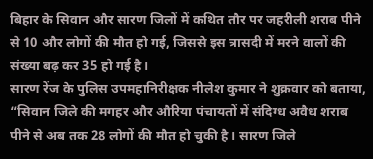बिहार के सिवान और सारण जिलों में कथित तौर पर जहरीली शराब पीने से 10 और लोगों की मौत हो गई, जिससे इस त्रासदी में मरने वालों की संख्या बढ़ कर 35 हो गई है।
सारण रेंज के पुलिस उपमहानिरीक्षक नीलेश कुमार ने शुक्रवार को बताया, “सिवान जिले की मगहर और औरिया पंचायतों में संदिग्ध अवैध शराब पीने से अब तक 28 लोगों की मौत हो चुकी है। सारण जिले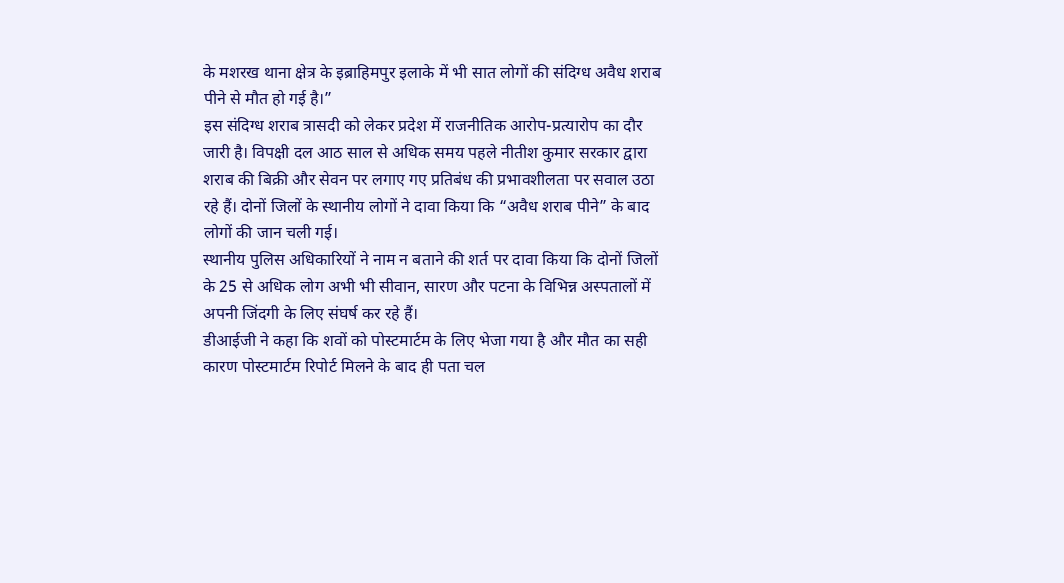के मशरख थाना क्षेत्र के इब्राहिमपुर इलाके में भी सात लोगों की संदिग्ध अवैध शराब पीने से मौत हो गई है।”
इस संदिग्ध शराब त्रासदी को लेकर प्रदेश में राजनीतिक आरोप-प्रत्यारोप का दौर जारी है। विपक्षी दल आठ साल से अधिक समय पहले नीतीश कुमार सरकार द्वारा शराब की बिक्री और सेवन पर लगाए गए प्रतिबंध की प्रभावशीलता पर सवाल उठा रहे हैं। दोनों जिलों के स्थानीय लोगों ने दावा किया कि “अवैध शराब पीने” के बाद लोगों की जान चली गई।
स्थानीय पुलिस अधिकारियों ने नाम न बताने की शर्त पर दावा किया कि दोनों जिलों के 25 से अधिक लोग अभी भी सीवान, सारण और पटना के विभिन्न अस्पतालों में अपनी जिंदगी के लिए संघर्ष कर रहे हैं।
डीआईजी ने कहा कि शवों को पोस्टमार्टम के लिए भेजा गया है और मौत का सही कारण पोस्टमार्टम रिपोर्ट मिलने के बाद ही पता चल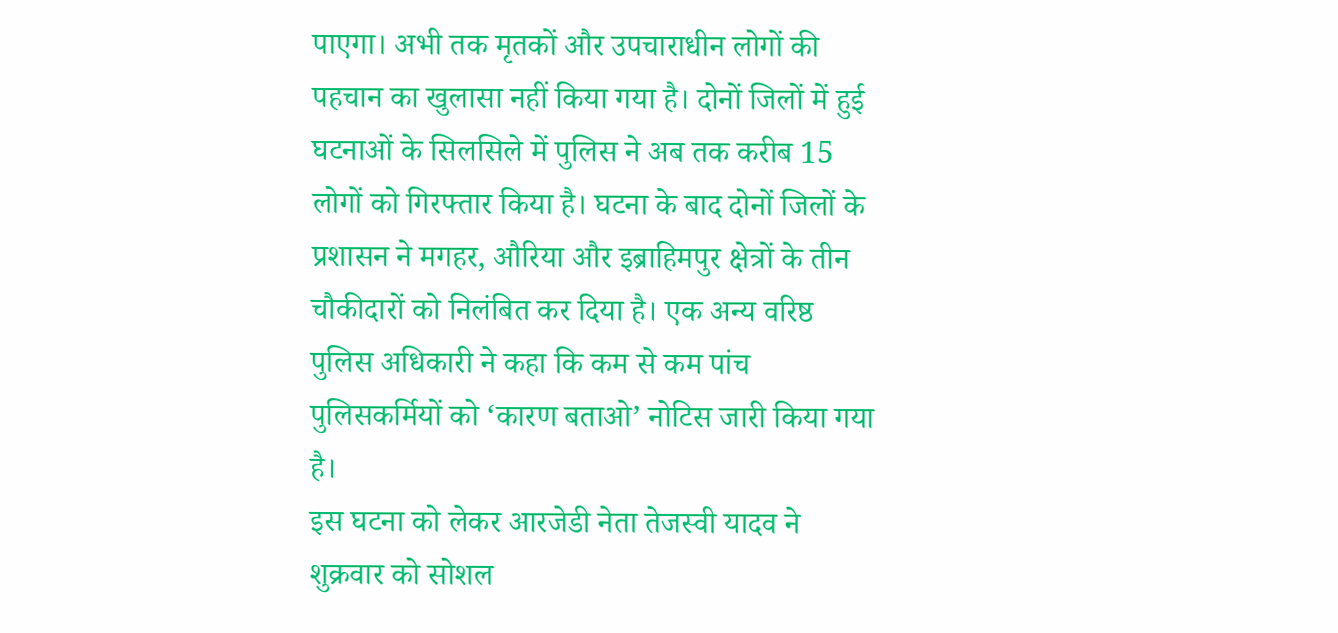पाएगा। अभी तक मृतकों और उपचाराधीन लोगों की पहचान का खुलासा नहीं किया गया है। दोनों जिलों में हुई घटनाओं के सिलसिले में पुलिस ने अब तक करीब 15 लोगों को गिरफ्तार किया है। घटना के बाद दोनों जिलों के प्रशासन ने मगहर, औरिया और इब्राहिमपुर क्षेत्रों के तीन चौकीदारों को निलंबित कर दिया है। एक अन्य वरिष्ठ पुलिस अधिकारी ने कहा कि कम से कम पांच पुलिसकर्मियों को ‘कारण बताओ’ नोटिस जारी किया गया है।
इस घटना को लेकर आरजेडी नेता तेजस्वी यादव ने शुक्रवार को सोशल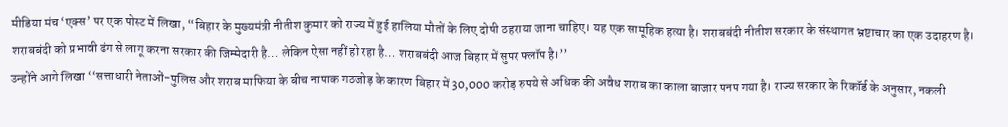मीडिया मंच ‘एक्स’ पर एक पोस्ट में लिखा, “बिहार के मुख्यमंत्री नीतीश कुमार को राज्य में हुई हालिया मौतों के लिए दोषी ठहराया जाना चाहिए। यह एक सामूहिक हत्या है। शराबबंदी नीतीश सरकार के संस्थागत भ्रष्टाचार का एक उदाहरण है। शराबबंदी को प्रभावी ढंग से लागू करना सरकार की जिम्मेदारी है… लेकिन ऐसा नहीं हो रहा है… शराबबंदी आज बिहार में सुपर फ्लॉप है।’’
उन्होंने आगे लिखा ‘‘सत्ताधारी नेताओं-पुलिस और शराब माफिया के बीच नापाक गठजोड़ के कारण बिहार में 30,000 करोड़ रुपये से अधिक की अवैध शराब का काला बाजार पनप गया है। राज्य सरकार के रिकॉर्ड के अनुसार, नकली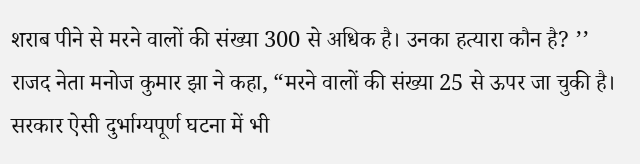शराब पीने से मरने वालों की संख्या 300 से अधिक है। उनका हत्यारा कौन है? ’’
राजद नेता मनोज कुमार झा ने कहा, “मरने वालों की संख्या 25 से ऊपर जा चुकी है। सरकार ऐसी दुर्भाग्यपूर्ण घटना में भी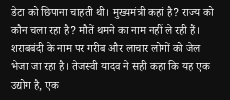डेटा को छिपाना चाहती थी। मुख्यमंत्री कहां है? राज्य को कौन चला रहा है? मौतें थमने का नाम नहीं ले रही हैं। शराबबंदी के नाम पर गरीब और लाचार लोगों को जेल भेजा जा रहा है। तेजस्वी यादव ने सही कहा कि यह एक उद्योग है, एक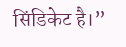सिंडिकेट है।”